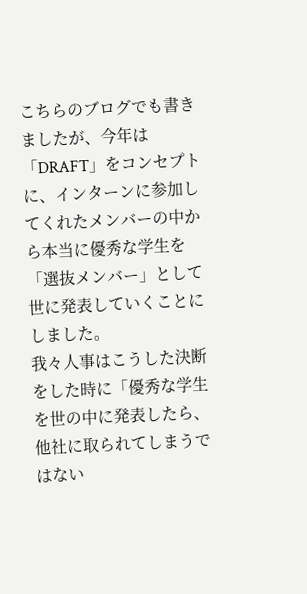こちらのブログでも書きましたが、今年は「DRAFT」をコンセプトに、インターンに参加してくれたメンバーの中から本当に優秀な学生を「選抜メンバー」として世に発表していくことにしました。
我々人事はこうした決断をした時に「優秀な学生を世の中に発表したら、他社に取られてしまうではない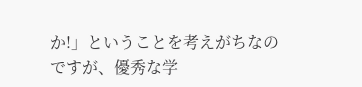か!」ということを考えがちなのですが、優秀な学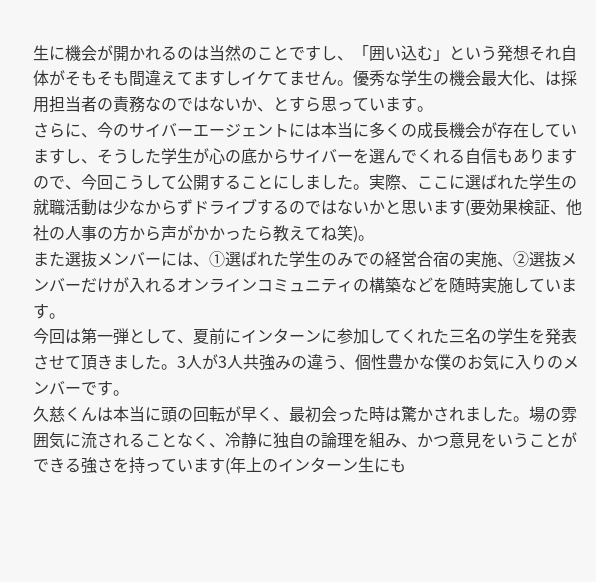生に機会が開かれるのは当然のことですし、「囲い込む」という発想それ自体がそもそも間違えてますしイケてません。優秀な学生の機会最大化、は採用担当者の責務なのではないか、とすら思っています。
さらに、今のサイバーエージェントには本当に多くの成長機会が存在していますし、そうした学生が心の底からサイバーを選んでくれる自信もありますので、今回こうして公開することにしました。実際、ここに選ばれた学生の就職活動は少なからずドライブするのではないかと思います(要効果検証、他社の人事の方から声がかかったら教えてね笑)。
また選抜メンバーには、①選ばれた学生のみでの経営合宿の実施、②選抜メンバーだけが入れるオンラインコミュニティの構築などを随時実施しています。
今回は第一弾として、夏前にインターンに参加してくれた三名の学生を発表させて頂きました。3人が3人共強みの違う、個性豊かな僕のお気に入りのメンバーです。
久慈くんは本当に頭の回転が早く、最初会った時は驚かされました。場の雰囲気に流されることなく、冷静に独自の論理を組み、かつ意見をいうことができる強さを持っています(年上のインターン生にも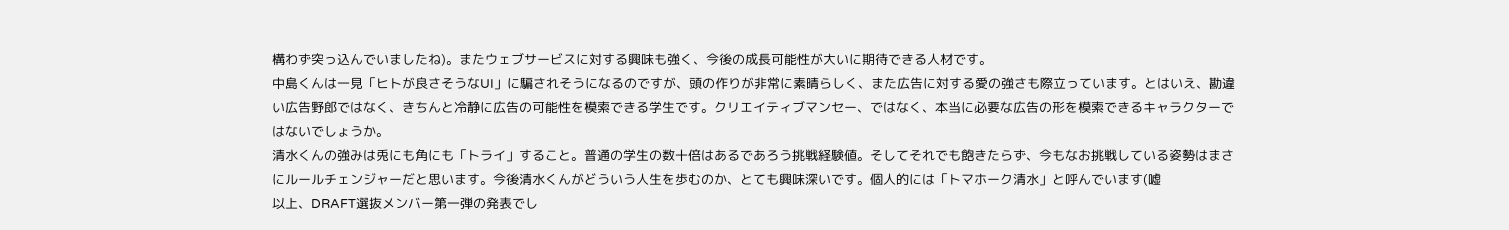構わず突っ込んでいましたね)。またウェブサービスに対する興味も強く、今後の成長可能性が大いに期待できる人材です。
中島くんは一見「ヒトが良さそうなUI」に騙されそうになるのですが、頭の作りが非常に素晴らしく、また広告に対する愛の強さも際立っています。とはいえ、勘違い広告野郎ではなく、きちんと冷静に広告の可能性を模索できる学生です。クリエイティブマンセー、ではなく、本当に必要な広告の形を模索できるキャラクターではないでしょうか。
清水くんの強みは兎にも角にも「トライ」すること。普通の学生の数十倍はあるであろう挑戦経験値。そしてそれでも飽きたらず、今もなお挑戦している姿勢はまさにルールチェンジャーだと思います。今後清水くんがどういう人生を歩むのか、とても興味深いです。個人的には「トマホーク清水」と呼んでいます(嘘
以上、DRAFT選抜メンバー第一弾の発表でし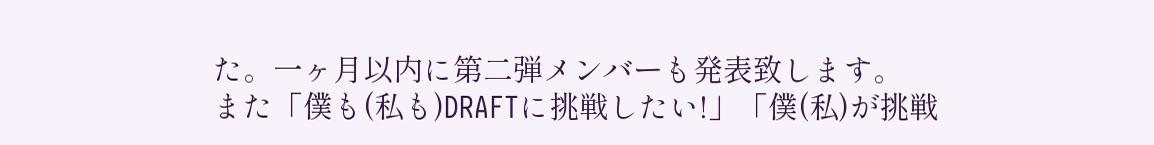た。一ヶ月以内に第二弾メンバーも発表致します。
また「僕も(私も)DRAFTに挑戦したい!」「僕(私)が挑戦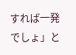すれば一発でしょ」と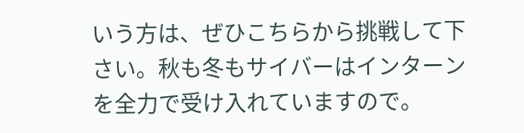いう方は、ぜひこちらから挑戦して下さい。秋も冬もサイバーはインターンを全力で受け入れていますので。